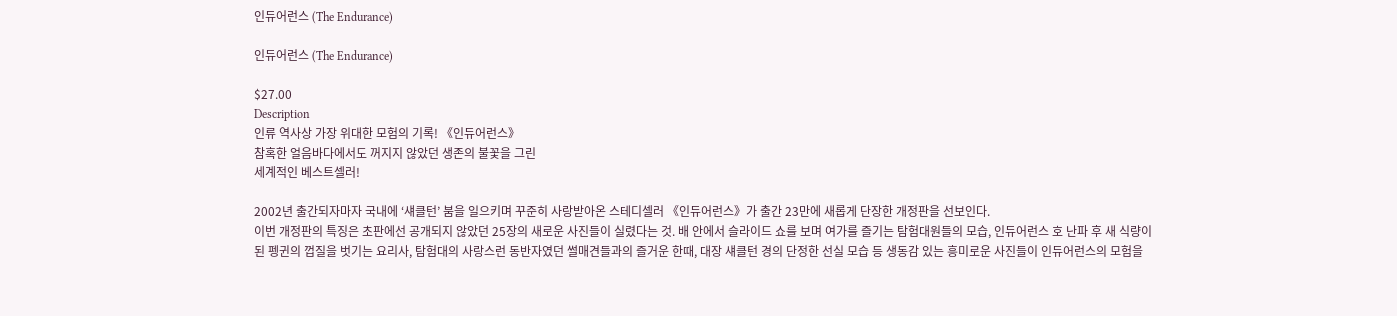인듀어런스 (The Endurance)

인듀어런스 (The Endurance)

$27.00
Description
인류 역사상 가장 위대한 모험의 기록! 《인듀어런스》
참혹한 얼음바다에서도 꺼지지 않았던 생존의 불꽃을 그린
세계적인 베스트셀러!

2002년 출간되자마자 국내에 ‘섀클턴’ 붐을 일으키며 꾸준히 사랑받아온 스테디셀러 《인듀어런스》가 출간 23만에 새롭게 단장한 개정판을 선보인다.
이번 개정판의 특징은 초판에선 공개되지 않았던 25장의 새로운 사진들이 실렸다는 것. 배 안에서 슬라이드 쇼를 보며 여가를 즐기는 탐험대원들의 모습, 인듀어런스 호 난파 후 새 식량이 된 펭귄의 껍질을 벗기는 요리사, 탐험대의 사랑스런 동반자였던 썰매견들과의 즐거운 한때, 대장 섀클턴 경의 단정한 선실 모습 등 생동감 있는 흥미로운 사진들이 인듀어런스의 모험을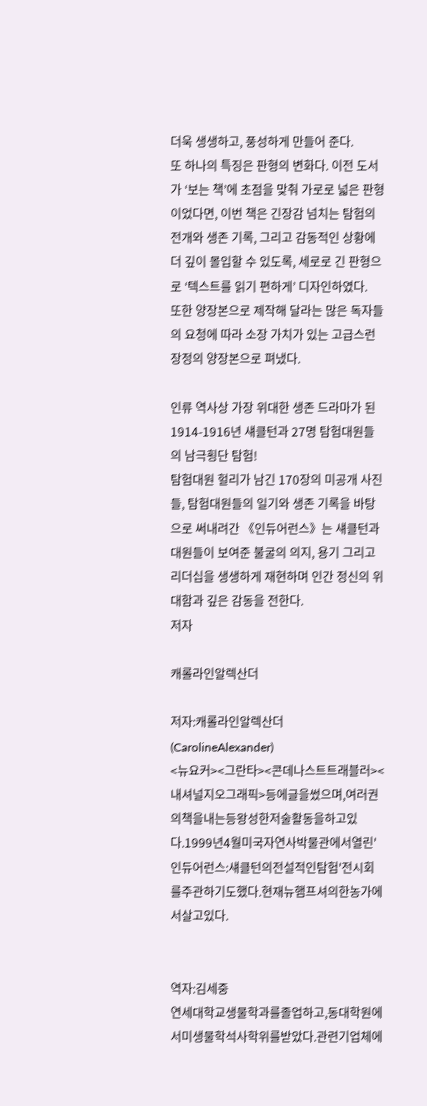더욱 생생하고, 풍성하게 만들어 준다.
또 하나의 특징은 판형의 변화다. 이전 도서가 ‘보는 책’에 초점을 맞춰 가로로 넓은 판형이었다면, 이번 책은 긴장감 넘치는 탐험의 전개와 생존 기록, 그리고 감동적인 상황에 더 깊이 몰입할 수 있도록, 세로로 긴 판형으로 ‘텍스트를 읽기 편하게’ 디자인하였다.
또한 양장본으로 제작해 달라는 많은 독자들의 요청에 따라 소장 가치가 있는 고급스런 장정의 양장본으로 펴냈다.

인류 역사상 가장 위대한 생존 드라마가 된 1914-1916년 섀클턴과 27명 탐험대원들의 남극횡단 탐험!
탐험대원 헐리가 남긴 170장의 미공개 사진들, 탐험대원들의 일기와 생존 기록을 바탕으로 써내려간 《인듀어런스》는 섀클턴과 대원들이 보여준 불굴의 의지, 용기 그리고 리더십을 생생하게 재현하며 인간 정신의 위대함과 깊은 감동을 전한다.
저자

캐롤라인알렉산더

저자:캐롤라인알렉산더(CarolineAlexander)
<뉴요커><그란타><콘데나스트트래블러><내셔널지오그래픽>등에글을썼으며,여러권의책을내는등왕성한저술활동을하고있다.1999년4월미국자연사박물관에서열린'인듀어런스:섀클턴의전설적인탐험'전시회를주관하기도했다.현재뉴햄프셔의한농가에서살고있다.


역자:김세중
연세대학교생물학과를졸업하고,동대학원에서미생물학석사학위를받았다.관련기업체에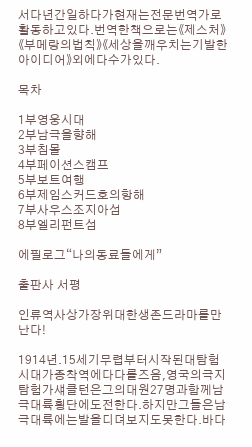서다년간일하다가현재는전문번역가로활동하고있다.번역한책으로는《제스처》《부메랑의법칙》《세상을깨우치는기발한아이디어》외에다수가있다.

목차

1부영웅시대
2부남극을향해
3부침몰
4부페이션스캠프
5부보트여행
6부제임스커드호의항해
7부사우스조지아섬
8부엘리펀트섬

에필로그“나의동료들에게”

출판사 서평

인류역사상가장위대한생존드라마를만난다!

1914년.15세기무렵부터시작된대탐험시대가종착역에다다를즈음,영국의극지탐험가섀클턴은그의대원27명과함께남극대륙횡단에도전한다.하지만그들은남극대륙에는발을디뎌보지도못한다.바다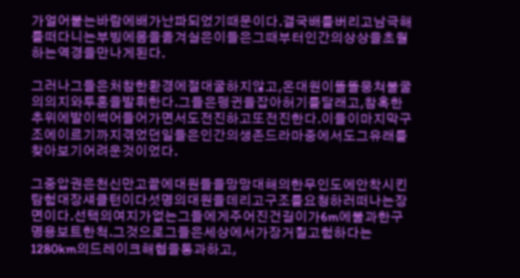가얼어붙는바람에배가난파되었기때문이다.결국배를버리고남극해를떠다니는부빙에몸을옮겨실은이들은그때부터인간의상상을초월하는역경을만나게된다.

그러나그들은처참한환경에절대굴하지않고,온대원이똘똘뭉쳐불굴의의지와투혼을발휘한다.그들은펭귄을잡아허기를달래고,참혹한추위에발이썩어들어가면서도전진하고또전진한다.이들이마지막구조에이르기까지겪었던일들은인간의생존드라마중에서도그유래를찾아보기어려운것이었다.

그중압권은천신만고끝에대원들을망망대해의한무인도에안착시킨탐험대장섀클턴이다섯명의대원을데리고구조를요청하러떠나는장면이다.선택의여지가없는그들에게주어진건길이가6m에불과한구명용보트한척.그것으로그들은세상에서가장거칠고험하다는1280km의드레이크해협을통과하고,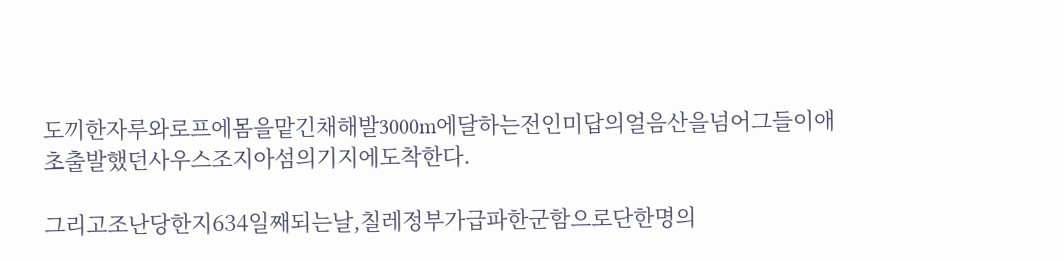도끼한자루와로프에몸을맡긴채해발3000m에달하는전인미답의얼음산을넘어그들이애초출발했던사우스조지아섬의기지에도착한다.

그리고조난당한지634일째되는날,칠레정부가급파한군함으로단한명의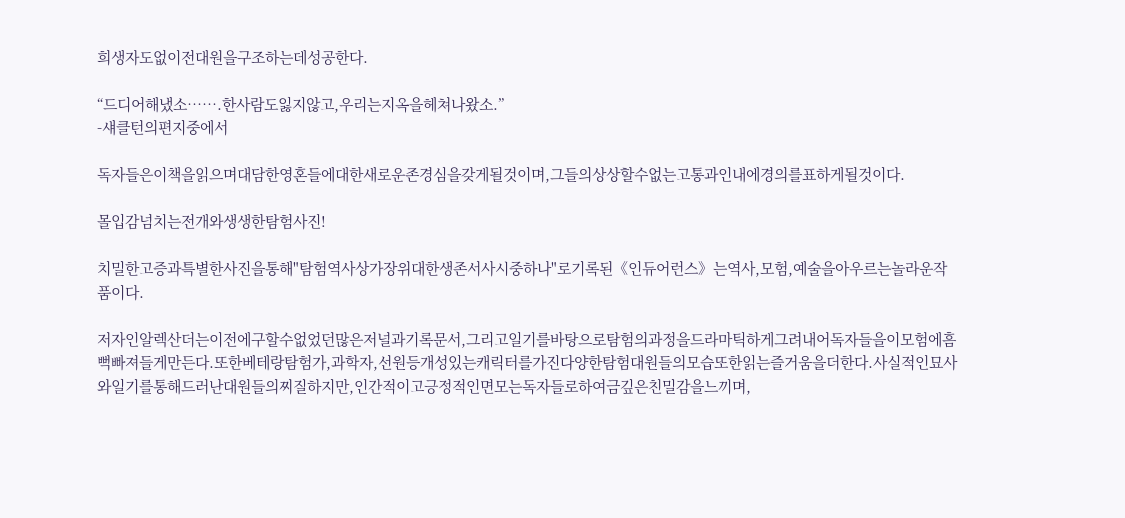희생자도없이전대원을구조하는데성공한다.

“드디어해냈소…….한사람도잃지않고,우리는지옥을헤쳐나왔소.”
-섀클턴의편지중에서

독자들은이책을읽으며대담한영혼들에대한새로운존경심을갖게될것이며,그들의상상할수없는고통과인내에경의를표하게될것이다.

몰입감넘치는전개와생생한탐험사진!

치밀한고증과특별한사진을통해"탐험역사상가장위대한생존서사시중하나"로기록된《인듀어런스》는역사,모험,예술을아우르는놀라운작품이다.

저자인알렉산더는이전에구할수없었던많은저널과기록문서,그리고일기를바탕으로탐험의과정을드라마틱하게그려내어독자들을이모험에흠뻑빠져들게만든다.또한베테랑탐험가,과학자,선원등개성있는캐릭터를가진다양한탐험대원들의모습또한읽는즐거움을더한다.사실적인묘사와일기를통해드러난대원들의찌질하지만,인간적이고긍정적인면모는독자들로하여금깊은친밀감을느끼며,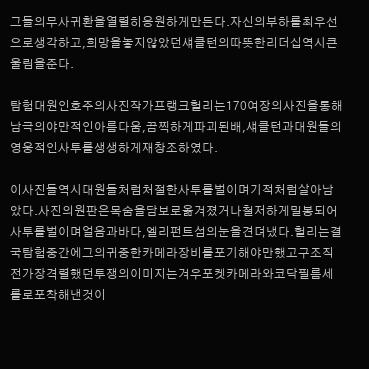그들의무사귀환을열렬히응원하게만든다.자신의부하를최우선으로생각하고,희망을놓지않았던섀클턴의따뜻한리더십역시큰울림을준다.

탐험대원인호주의사진작가프랭크헐리는170여장의사진을통해남극의야만적인아름다움,끔찍하게파괴된배,섀클턴과대원들의영웅적인사투를생생하게재창조하였다.

이사진들역시대원들처럼처절한사투를벌이며기적처럼살아남았다.사진의원판은목숨을담보로옮겨졌거나철저하게밀봉되어사투를벌이며얼음과바다,엘리펀트섬의눈을견뎌냈다.헐리는결국탐험중간에그의귀중한카메라장비를포기해야만했고구조직전가장격렬했던투쟁의이미지는겨우포켓카메라와코닥필름세롤로포착해낸것이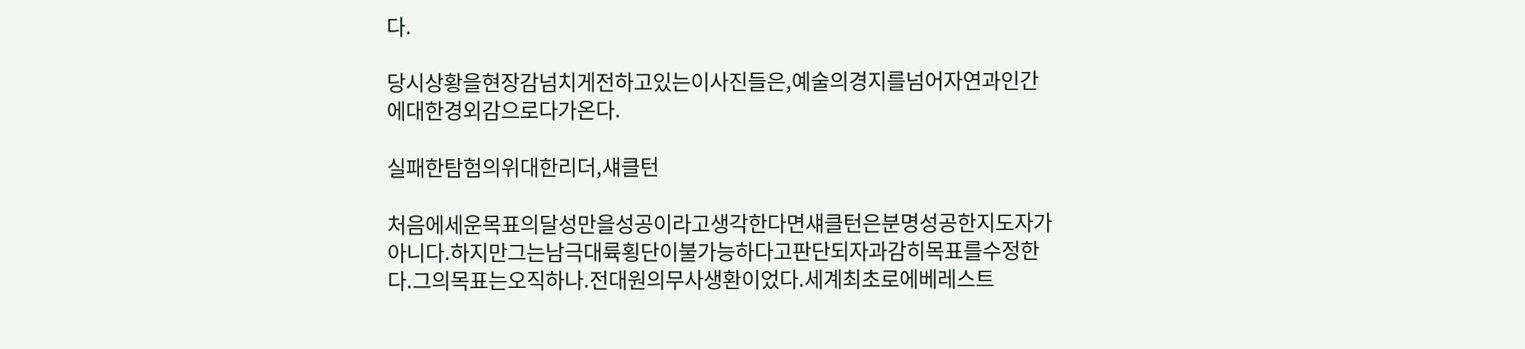다.

당시상황을현장감넘치게전하고있는이사진들은,예술의경지를넘어자연과인간에대한경외감으로다가온다.

실패한탐험의위대한리더,섀클턴

처음에세운목표의달성만을성공이라고생각한다면섀클턴은분명성공한지도자가아니다.하지만그는남극대륙횡단이불가능하다고판단되자과감히목표를수정한다.그의목표는오직하나.전대원의무사생환이었다.세계최초로에베레스트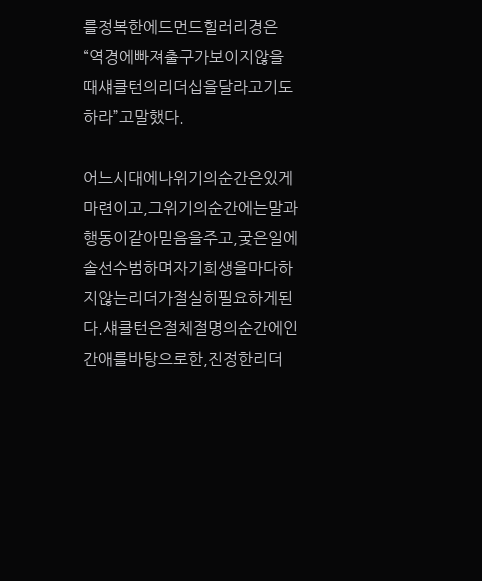를정복한에드먼드힐러리경은“역경에빠져출구가보이지않을때섀클턴의리더십을달라고기도하라”고말했다.

어느시대에나위기의순간은있게마련이고,그위기의순간에는말과행동이같아믿음을주고,궂은일에솔선수범하며자기희생을마다하지않는리더가절실히필요하게된다.섀클턴은절체절명의순간에인간애를바탕으로한,진정한리더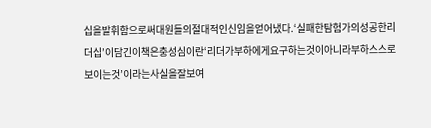십을발휘함으로써대원들의절대적인신임을얻어냈다.‘실패한탐험가의성공한리더십’이담긴이책은충성심이란‘리더가부하에게요구하는것이아니라부하스스로보이는것’이라는사실을잘보여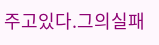주고있다.그의실패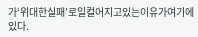가‘위대한실패’로일컬어지고있는이유가여기에있다.